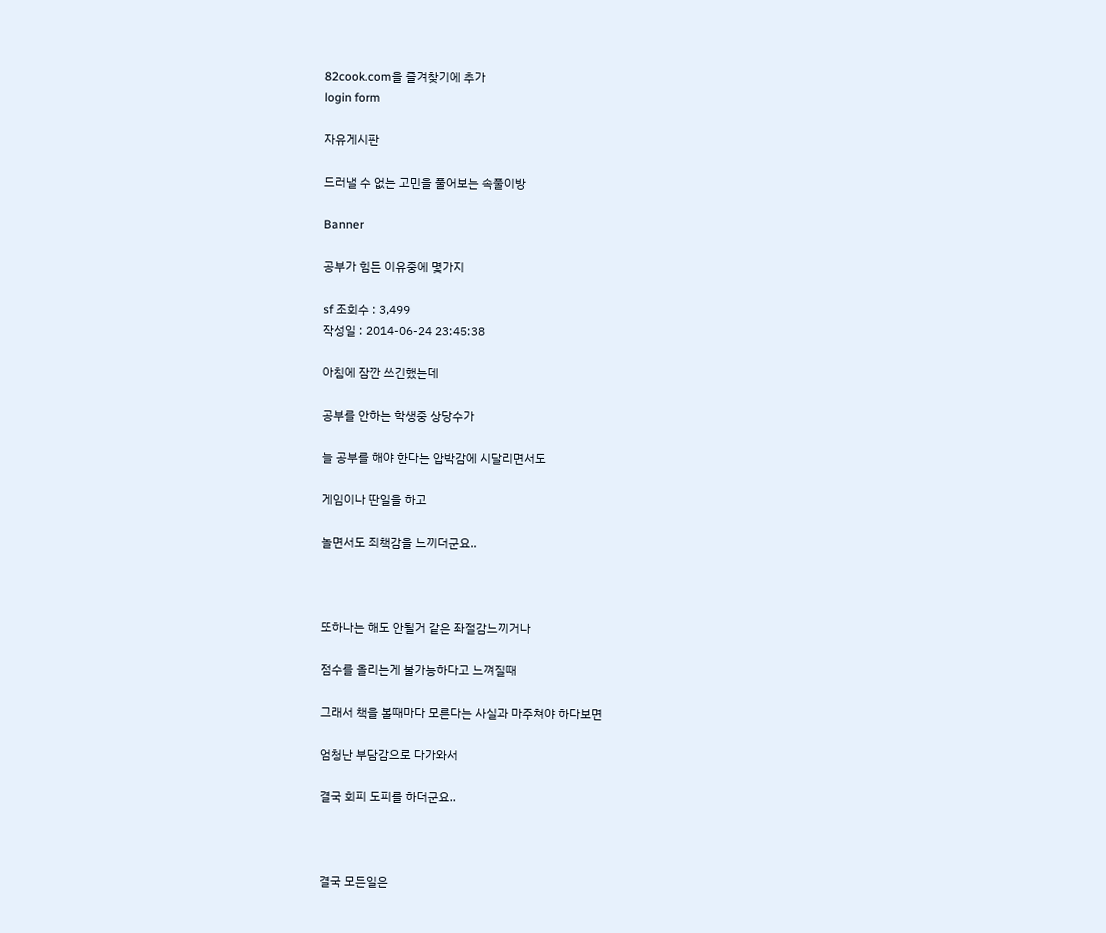82cook.com을 즐겨찾기에 추가
login form

자유게시판

드러낼 수 없는 고민을 풀어보는 속풀이방

Banner

공부가 힘든 이유중에 몇가지

sf 조회수 : 3,499
작성일 : 2014-06-24 23:45:38

아침에 잠깐 쓰긴했는데

공부를 안하는 학생중 상당수가

늘 공부를 해야 한다는 압박감에 시달리면서도

게임이나 딴일을 하고

놀면서도 죄책감을 느끼더군요..



또하나는 해도 안될거 같은 좌절감느끼거나

점수를 올리는게 불가능하다고 느껴질때

그래서 책을 볼때마다 모른다는 사실과 마주쳐야 하다보면

엄청난 부담감으로 다가와서

결국 회피 도피를 하더군요..



결국 모든일은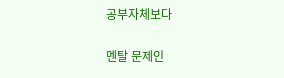공부자체보다

멘탈 문제인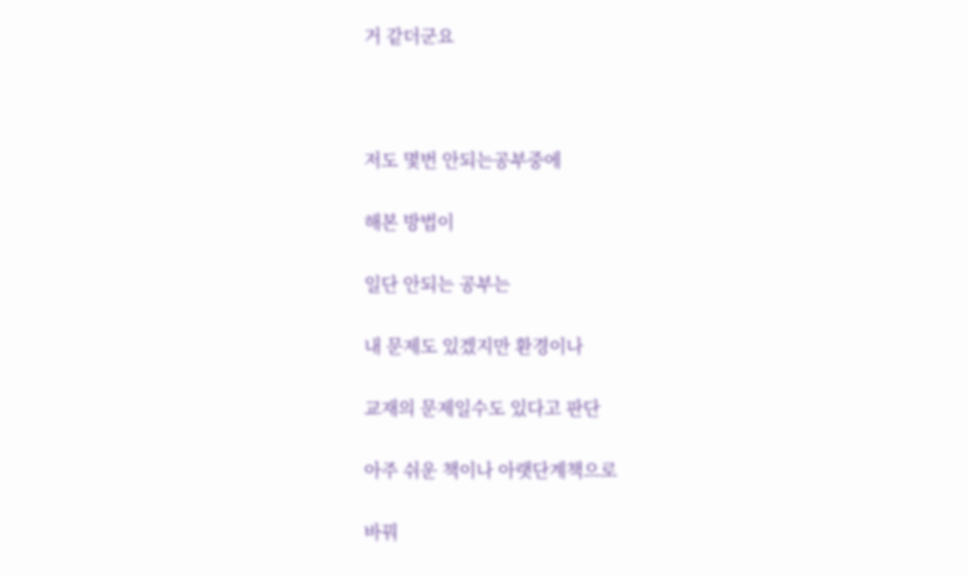거 같더군요



저도 몇번 안되는공부중에

해본 방법이

일단 안되는 공부는

내 문제도 있겠지만 환경이나

교재의 문제일수도 있다고 판단

아주 쉬운 책이나 아랫단계책으로

바꿔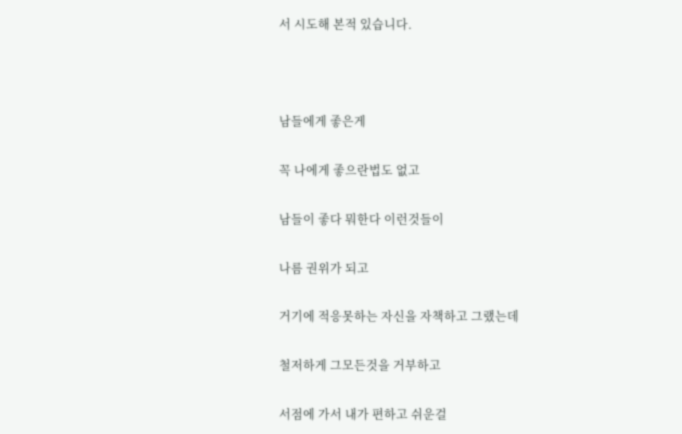서 시도해 본적 있습니다.



남들에게 좋은게

꼭 나에게 좋으란법도 없고

남들이 좋다 뭐한다 이런것들이

나름 권위가 되고

거기에 적응못하는 자신을 자책하고 그랬는데

철저하게 그모든것을 거부하고

서점에 가서 내가 편하고 쉬운걸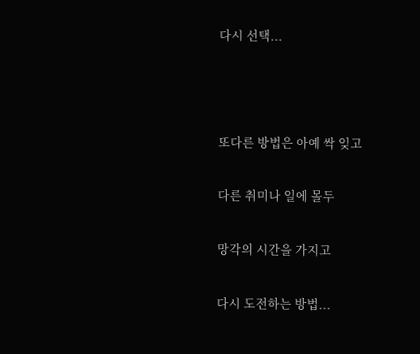다시 선택...



또다른 방법은 아예 싹 잊고

다른 취미나 일에 몰두

망각의 시간을 가지고

다시 도전하는 방법...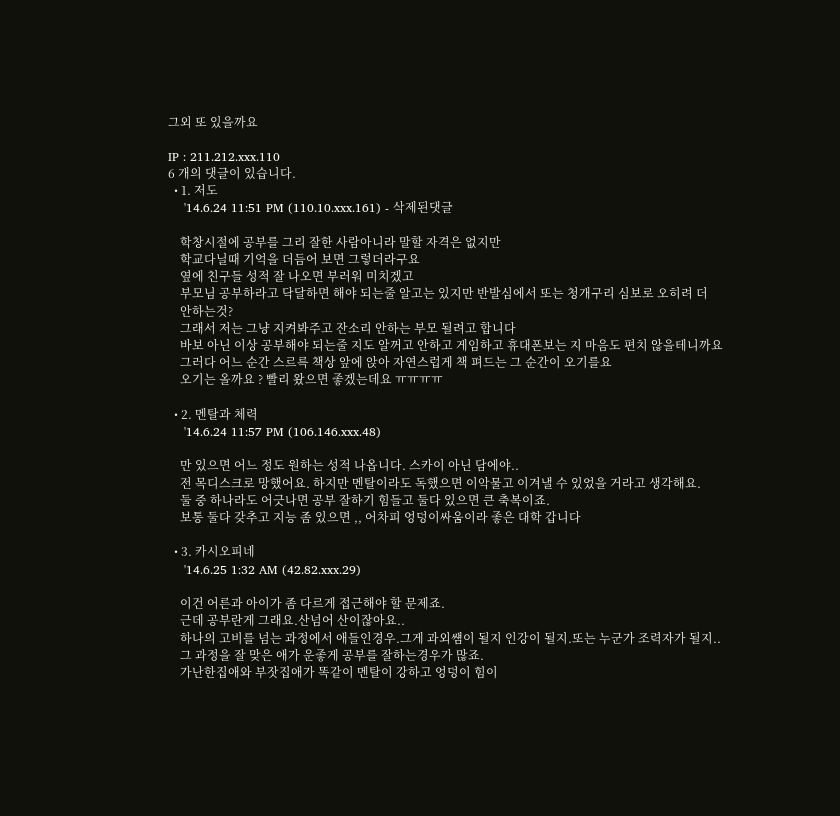그외 또 있을까요

IP : 211.212.xxx.110
6 개의 댓글이 있습니다.
  • 1. 저도
    '14.6.24 11:51 PM (110.10.xxx.161) - 삭제된댓글

    학창시절에 공부를 그리 잘한 사람아니라 말할 자격은 없지만
    학교다닐때 기억을 더듬어 보면 그렇더라구요
    옆에 친구들 성적 잘 나오면 부러워 미치겠고
    부모님 공부하라고 닥달하면 해야 되는줄 알고는 있지만 반발심에서 또는 청개구리 심보로 오히려 더
    안하는것?
    그래서 저는 그냥 지켜봐주고 잔소리 안하는 부모 될려고 합니다
    바보 아닌 이상 공부해야 되는줄 지도 알꺼고 안하고 게임하고 휴대폰보는 지 마음도 편치 않을테니까요
    그러다 어느 순간 스르륵 책상 앞에 앉아 자연스럽게 책 펴드는 그 순간이 오기를요
    오기는 올까요 ? 빨리 왔으면 좋겠는데요 ㅠㅠㅠㅠ

  • 2. 멘탈과 체력
    '14.6.24 11:57 PM (106.146.xxx.48)

    만 있으면 어느 정도 원하는 성적 나옵니다. 스카이 아닌 담에야..
    전 목디스크로 망했어요. 하지만 멘탈이라도 독했으면 이악물고 이겨낼 수 있었을 거라고 생각해요.
    둘 중 하나라도 어긋나면 공부 잘하기 힘들고 둘다 있으면 큰 축복이죠.
    보통 둘다 갖추고 지능 좀 있으면 ,, 어차피 엉덩이싸움이라 좋은 대학 갑니다

  • 3. 카시오피네
    '14.6.25 1:32 AM (42.82.xxx.29)

    이건 어른과 아이가 좀 다르게 접근해야 할 문제죠.
    근데 공부란게 그래요.산넘어 산이잖아요..
    하나의 고비를 넘는 과정에서 애들인경우.그게 과외썜이 될지 인강이 될지.또는 누군가 조력자가 될지..
    그 과정을 잘 맞은 애가 운좋게 공부를 잘하는경우가 많죠.
    가난한집애와 부잣집애가 똑같이 멘탈이 강하고 엉덩이 힘이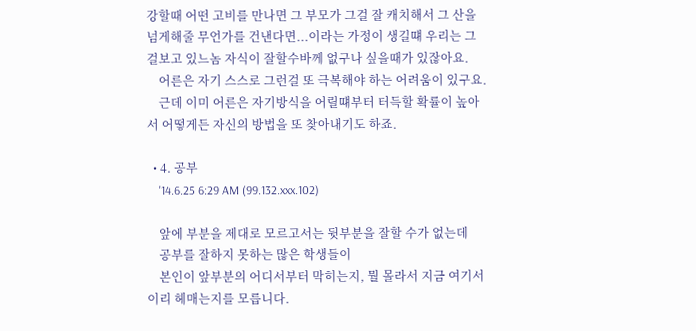강할때 어떤 고비를 만나면 그 부모가 그걸 잘 캐치해서 그 산을 넘게해줄 무언가를 건낸다면...이라는 가정이 생길떄 우리는 그걸보고 있느놈 자식이 잘할수바께 없구나 싶을때가 있잖아요.
    어른은 자기 스스로 그런걸 또 극복해야 하는 어려움이 있구요.
    근데 이미 어른은 자기방식을 어릴떄부터 터득할 확률이 높아서 어떻게든 자신의 방법을 또 찾아내기도 하죠.

  • 4. 공부
    '14.6.25 6:29 AM (99.132.xxx.102)

    앞에 부분을 제대로 모르고서는 뒷부분을 잘할 수가 없는데
    공부를 잘하지 못하는 많은 학생들이
    본인이 앞부분의 어디서부터 막히는지, 뭘 몰라서 지금 여기서 이리 헤매는지를 모릅니다.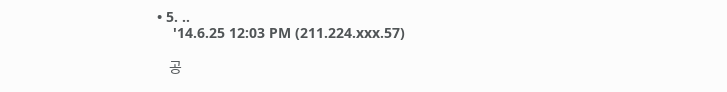• 5. ..
    '14.6.25 12:03 PM (211.224.xxx.57)

    공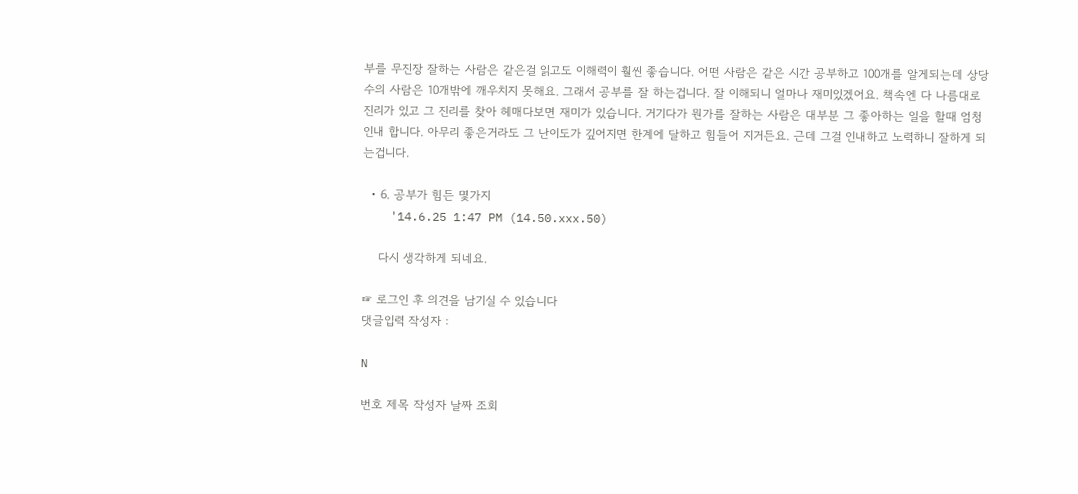부를 무진장 잘하는 사람은 같은걸 읽고도 이해력이 훨씬 좋습니다. 어떤 사람은 같은 시간 공부하고 100개를 알게되는데 상당수의 사람은 10개밖에 깨우치지 못해요. 그래서 공부를 잘 하는겁니다. 잘 이해되니 얼마나 재미있겠어요. 책속엔 다 나름대로 진리가 있고 그 진리를 찾아 헤매다보면 재미가 있습니다. 거기다가 뭔가를 잘하는 사람은 대부분 그 좋아하는 일을 할때 엄청 인내 합니다. 아무리 좋은거라도 그 난이도가 깊어지면 한계에 달하고 힘들어 지거든요. 근데 그걸 인내하고 노력하니 잘하게 되는겁니다.

  • 6. 공부가 힘든 몇가지
    '14.6.25 1:47 PM (14.50.xxx.50)

    다시 생각하게 되네요.

☞ 로그인 후 의견을 남기실 수 있습니다
댓글입력 작성자 :

N

번호 제목 작성자 날짜 조회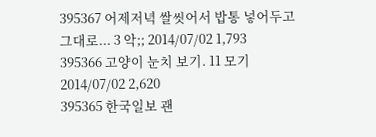395367 어제저녁 쌀씻어서 밥통 넣어두고 그대로... 3 악;; 2014/07/02 1,793
395366 고양이 눈치 보기. 11 모기 2014/07/02 2,620
395365 한국일보 괜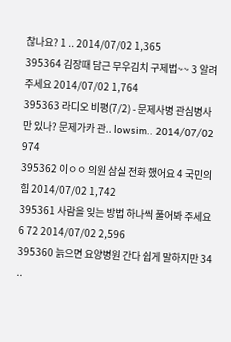찮나요? 1 .. 2014/07/02 1,365
395364 김장때 담근 무우김치 구제법~~ 3 알려주세요 2014/07/02 1,764
395363 라디오 비평(7/2) - 문제사병 관심병사만 있나? 문제가카 관.. lowsim.. 2014/07/02 974
395362 이ㅇㅇ 의원 삼실 전화 했어요 4 국민의힘 2014/07/02 1,742
395361 사람을 잊는 방법 하나씩 풀어봐 주세요 6 72 2014/07/02 2,596
395360 늙으면 요양병원 간다 쉽게 말하지만 34 ..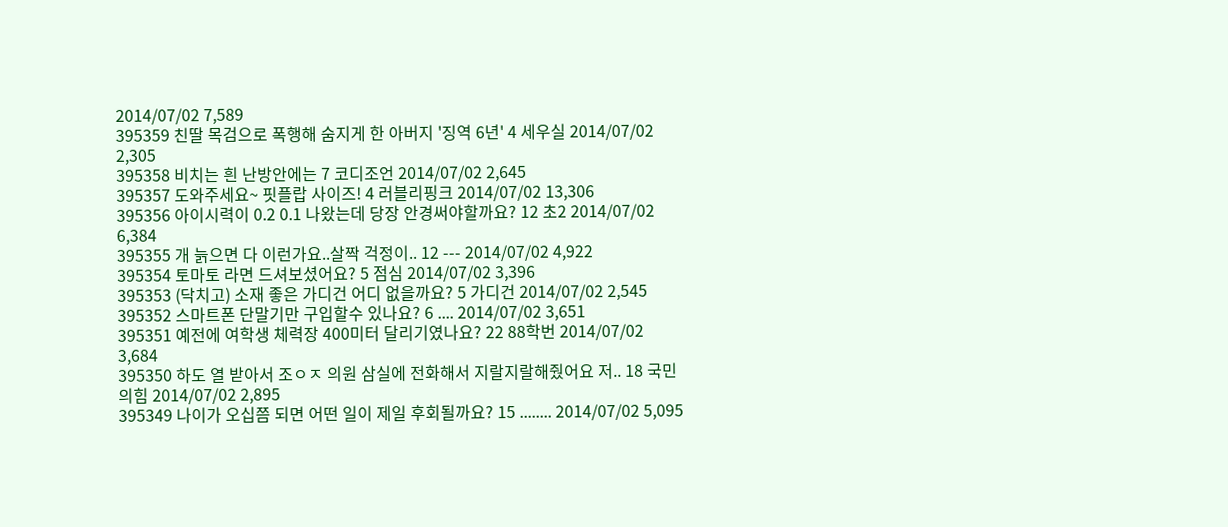2014/07/02 7,589
395359 친딸 목검으로 폭행해 숨지게 한 아버지 '징역 6년' 4 세우실 2014/07/02 2,305
395358 비치는 흰 난방안에는 7 코디조언 2014/07/02 2,645
395357 도와주세요~ 핏플랍 사이즈! 4 러블리핑크 2014/07/02 13,306
395356 아이시력이 0.2 0.1 나왔는데 당장 안경써야할까요? 12 초2 2014/07/02 6,384
395355 개 늙으면 다 이런가요..살짝 걱정이.. 12 --- 2014/07/02 4,922
395354 토마토 라면 드셔보셨어요? 5 점심 2014/07/02 3,396
395353 (닥치고) 소재 좋은 가디건 어디 없을까요? 5 가디건 2014/07/02 2,545
395352 스마트폰 단말기만 구입할수 있나요? 6 .... 2014/07/02 3,651
395351 예전에 여학생 체력장 400미터 달리기였나요? 22 88학번 2014/07/02 3,684
395350 하도 열 받아서 조ㅇㅈ 의원 삼실에 전화해서 지랄지랄해줬어요 저.. 18 국민의힘 2014/07/02 2,895
395349 나이가 오십쯤 되면 어떤 일이 제일 후회될까요? 15 ........ 2014/07/02 5,095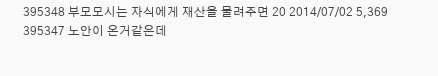395348 부모모시는 자식에게 재산을 물려주면 20 2014/07/02 5,369
395347 노안이 온거같은데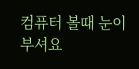컴퓨터 볼때 눈이부셔요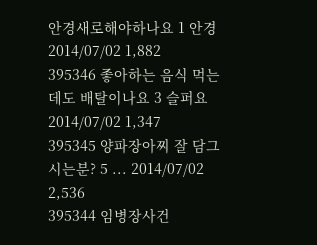안경새로해야하나요 1 안경 2014/07/02 1,882
395346 좋아하는 음식 먹는데도 배탈이나요 3 슬퍼요 2014/07/02 1,347
395345 양파장아찌 잘 담그시는분? 5 ... 2014/07/02 2,536
395344 임병장사건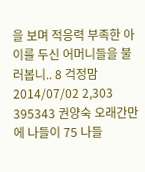을 보며 적응력 부족한 아이를 두신 어머니들을 불러봅니.. 8 걱정맘 2014/07/02 2,303
395343 권양숙 오래간만에 나들이 75 나들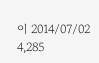이 2014/07/02 4,285